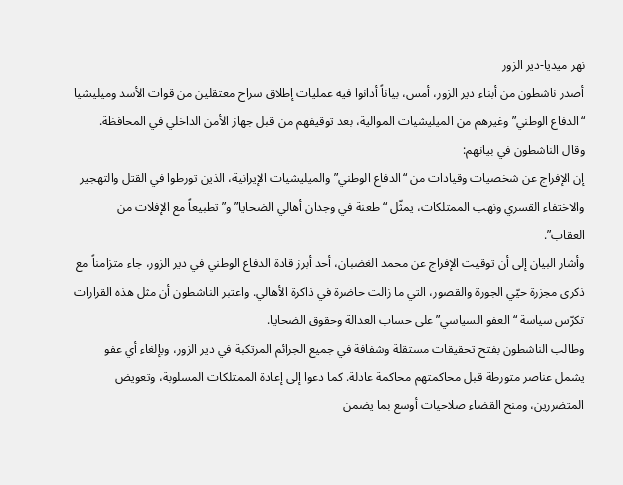نهر ميديا-دير الزور
أصدر ناشطون من أبناء دير الزور، أمس، بياناً أدانوا فيه عمليات إطلاق سراح معتقلين من قوات الأسد وميليشيا “الدفاع الوطني” وغيرهم من الميليشيات الموالية، بعد توقيفهم من قبل جهاز الأمن الداخلي في المحافظة.
وقال الناشطون في بيانهم:
إن الإفراج عن شخصيات وقيادات من “الدفاع الوطني” والميليشيات الإيرانية، الذين تورطوا في القتل والتهجير والاختفاء القسري ونهب الممتلكات، يمثّل “طعنة في وجدان أهالي الضحايا” و”تطبيعاً مع الإفلات من العقاب”.
وأشار البيان إلى أن توقيت الإفراج عن محمد الغضبان، أحد أبرز قادة الدفاع الوطني في دير الزور، جاء متزامناً مع ذكرى مجزرة حيّي الجورة والقصور، التي ما زالت حاضرة في ذاكرة الأهالي. واعتبر الناشطون أن مثل هذه القرارات تكرّس سياسة “العفو السياسي” على حساب العدالة وحقوق الضحايا.
وطالب الناشطون بفتح تحقيقات مستقلة وشفافة في جميع الجرائم المرتكبة في دير الزور، وبإلغاء أي عفو يشمل عناصر متورطة قبل محاكمتهم محاكمة عادلة. كما دعوا إلى إعادة الممتلكات المسلوبة، وتعويض المتضررين، ومنح القضاء صلاحيات أوسع بما يضمن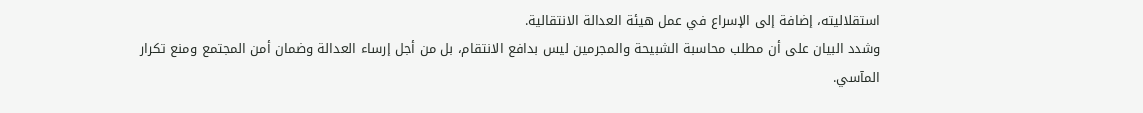استقلاليته، إضافة إلى الإسراع في عمل هيئة العدالة الانتقالية.
وشدد البيان على أن مطلب محاسبة الشبيحة والمجرمين ليس بدافع الانتقام، بل من أجل إرساء العدالة وضمان أمن المجتمع ومنع تكرار المآسي.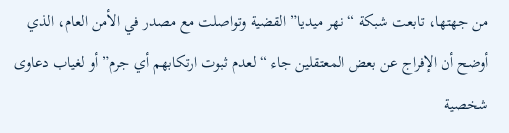من جهتها، تابعت شبكة “نهر ميديا” القضية وتواصلت مع مصدر في الأمن العام، الذي أوضح أن الإفراج عن بعض المعتقلين جاء “لعدم ثبوت ارتكابهم أي جرم” أو لغياب دعاوى شخصية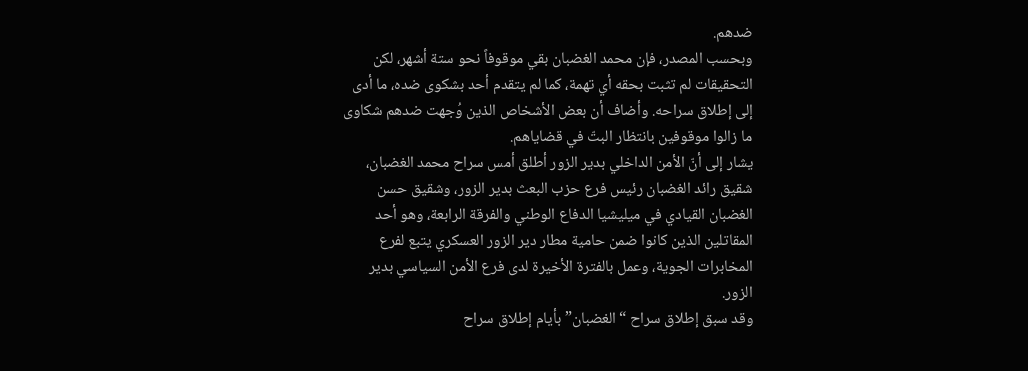ضدهم.
وبحسب المصدر، فإن محمد الغضبان بقي موقوفاً نحو ستة أشهر، لكن التحقيقات لم تثبت بحقه أي تهمة، كما لم يتقدم أحد بشكوى ضده، ما أدى إلى إطلاق سراحه. وأضاف أن بعض الأشخاص الذين وُجهت ضدهم شكاوى ما زالوا موقوفين بانتظار البتّ في قضاياهم.
يشار إلى أنّ الأمن الداخلي بدير الزور أطلق أمس سراح محمد الغضبان، شقيق رائد الغضبان رئيس فرع حزب البعث بدير الزور، وشقيق حسن الغضبان القيادي في ميليشيا الدفاع الوطني والفرقة الرابعة، وهو أحد المقاتلين الذين كانوا ضمن حامية مطار دير الزور العسكري يتبع لفرع المخابرات الجوية، وعمل بالفترة الأخيرة لدى فرع الأمن السياسي بدير الزور.
وقد سبق إطلاق سراح “الغضبان” بأيام إطلاق سراح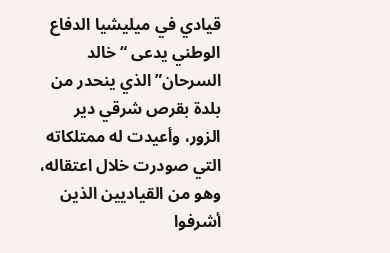قيادي في ميليشيا الدفاع الوطني يدعى “خالد السرحان” الذي ينحدر من بلدة بقرص شرقي دير الزور، وأعيدت له ممتلكاته التي صودرت خلال اعتقاله، وهو من القياديين الذين أشرفوا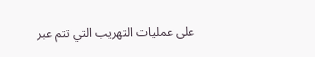على عمليات التهريب التي تتم عبر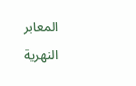المعابر النهرية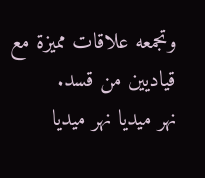وتجمعه علاقات مميزة مع قياديين من قسد.
نهر ميديا نهر ميديا